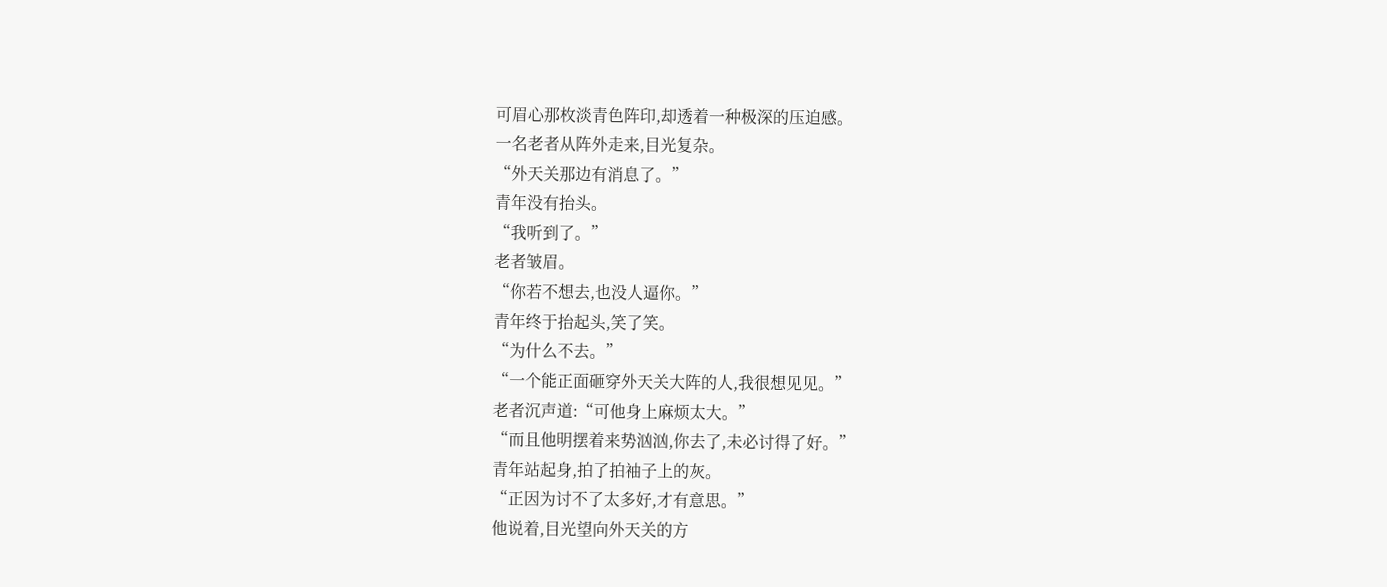可眉心那枚淡青色阵印,却透着一种极深的压迫感。
一名老者从阵外走来,目光复杂。
“外天关那边有消息了。”
青年没有抬头。
“我听到了。”
老者皱眉。
“你若不想去,也没人逼你。”
青年终于抬起头,笑了笑。
“为什么不去。”
“一个能正面砸穿外天关大阵的人,我很想见见。”
老者沉声道:“可他身上麻烦太大。”
“而且他明摆着来势汹汹,你去了,未必讨得了好。”
青年站起身,拍了拍袖子上的灰。
“正因为讨不了太多好,才有意思。”
他说着,目光望向外天关的方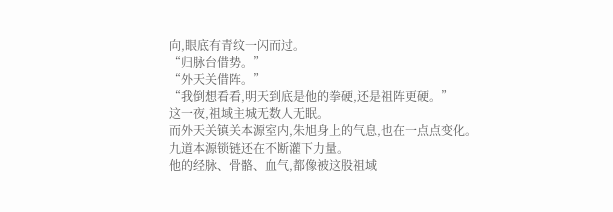向,眼底有青纹一闪而过。
“归脉台借势。”
“外天关借阵。”
“我倒想看看,明天到底是他的拳硬,还是祖阵更硬。”
这一夜,祖域主城无数人无眠。
而外天关镇关本源室内,朱旭身上的气息,也在一点点变化。
九道本源锁链还在不断灌下力量。
他的经脉、骨骼、血气,都像被这股祖域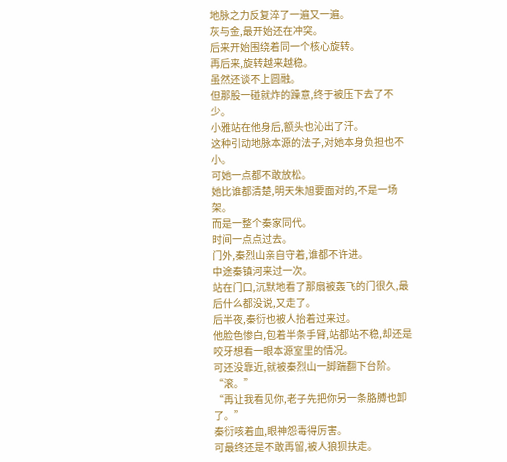地脉之力反复淬了一遍又一遍。
灰与金,最开始还在冲突。
后来开始围绕着同一个核心旋转。
再后来,旋转越来越稳。
虽然还谈不上圆融。
但那股一碰就炸的躁意,终于被压下去了不少。
小雅站在他身后,额头也沁出了汗。
这种引动地脉本源的法子,对她本身负担也不小。
可她一点都不敢放松。
她比谁都清楚,明天朱旭要面对的,不是一场架。
而是一整个秦家同代。
时间一点点过去。
门外,秦烈山亲自守着,谁都不许进。
中途秦镇河来过一次。
站在门口,沉默地看了那扇被轰飞的门很久,最后什么都没说,又走了。
后半夜,秦衍也被人抬着过来过。
他脸色惨白,包着半条手臂,站都站不稳,却还是咬牙想看一眼本源室里的情况。
可还没靠近,就被秦烈山一脚踹翻下台阶。
“滚。”
“再让我看见你,老子先把你另一条胳膊也卸了。”
秦衍咳着血,眼神怨毒得厉害。
可最终还是不敢再留,被人狼狈扶走。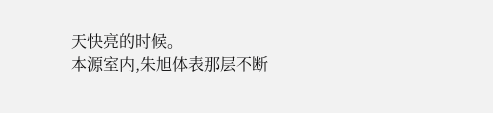天快亮的时候。
本源室内,朱旭体表那层不断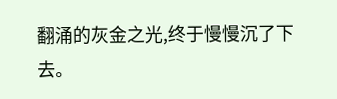翻涌的灰金之光,终于慢慢沉了下去。